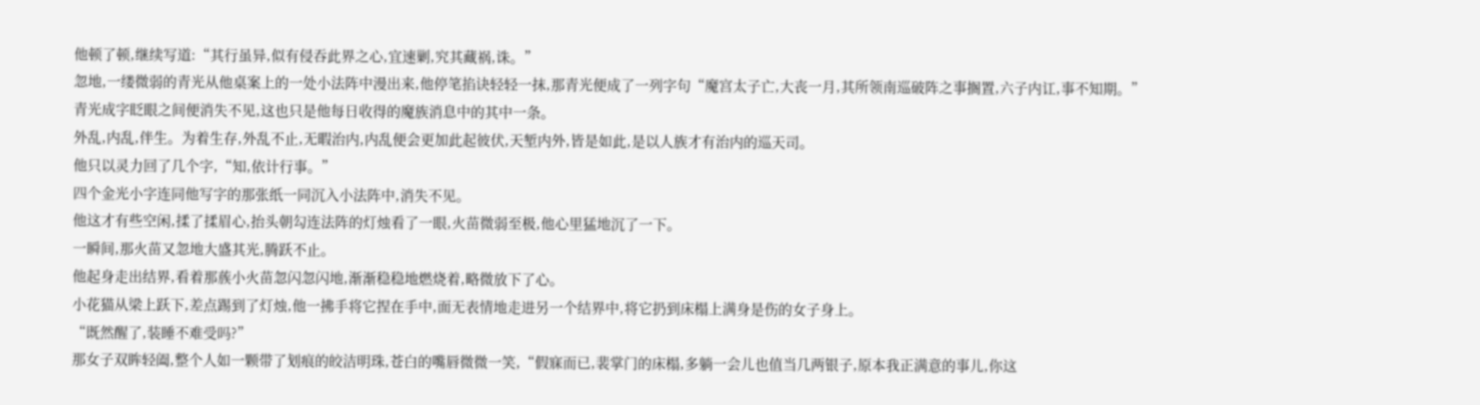他顿了顿,继续写道:“其行虽异,似有侵吞此界之心,宜速剿,究其藏祸,诛。”
忽地,一缕微弱的青光从他桌案上的一处小法阵中漫出来,他停笔掐诀轻轻一抹,那青光便成了一列字句“魔宫太子亡,大丧一月,其所领南巡破阵之事搁置,六子内讧,事不知期。”
青光成字眨眼之间便消失不见,这也只是他每日收得的魔族消息中的其中一条。
外乱,内乱,伴生。为着生存,外乱不止,无暇治内,内乱便会更加此起彼伏,天堑内外,皆是如此,是以人族才有治内的巡天司。
他只以灵力回了几个字,“知,依计行事。”
四个金光小字连同他写字的那张纸一同沉入小法阵中,消失不见。
他这才有些空闲,揉了揉眉心,抬头朝勾连法阵的灯烛看了一眼,火苗微弱至极,他心里猛地沉了一下。
一瞬间,那火苗又忽地大盛其光,腾跃不止。
他起身走出结界,看着那蔟小火苗忽闪忽闪地,渐渐稳稳地燃烧着,略微放下了心。
小花猫从梁上跃下,差点踢到了灯烛,他一拂手将它捏在手中,面无表情地走进另一个结界中,将它扔到床榻上满身是伤的女子身上。
“既然醒了,装睡不难受吗?”
那女子双眸轻阖,整个人如一颗带了划痕的皎洁明珠,苍白的嘴唇微微一笑,“假寐而已,裴掌门的床榻,多躺一会儿也值当几两银子,原本我正满意的事儿,你这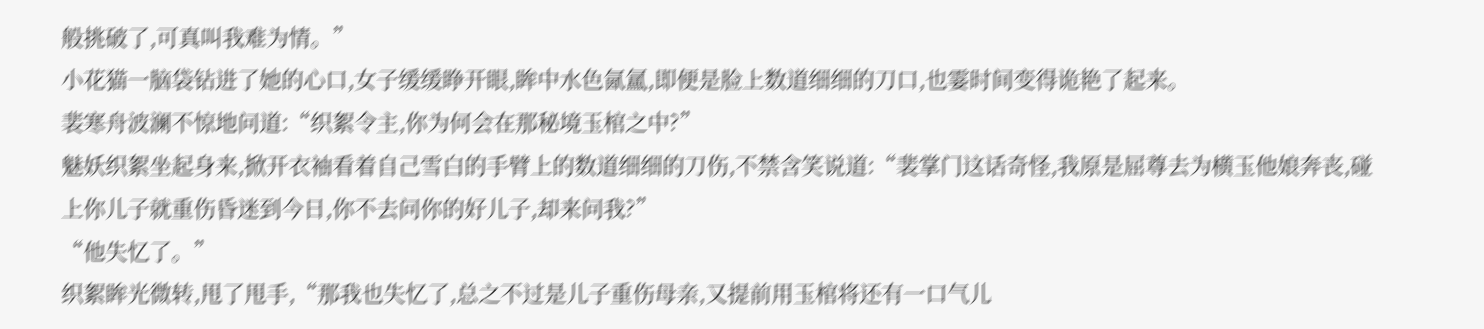般挑破了,可真叫我难为情。”
小花猫一脑袋钻进了她的心口,女子缓缓睁开眼,眸中水色氤氲,即便是脸上数道细细的刀口,也霎时间变得诡艳了起来。
裴寒舟波澜不惊地问道:“织絮令主,你为何会在那秘境玉棺之中?”
魅妖织絮坐起身来,掀开衣袖看着自己雪白的手臂上的数道细细的刀伤,不禁含笑说道:“裴掌门这话奇怪,我原是屈尊去为横玉他娘奔丧,碰上你儿子就重伤昏迷到今日,你不去问你的好儿子,却来问我?”
“他失忆了。”
织絮眸光微转,甩了甩手,“那我也失忆了,总之不过是儿子重伤母亲,又提前用玉棺将还有一口气儿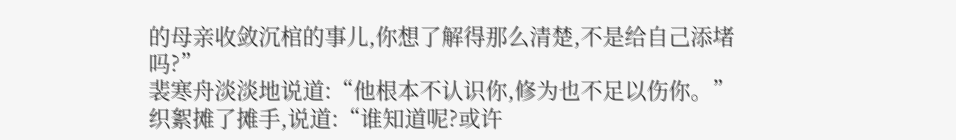的母亲收敛沉棺的事儿,你想了解得那么清楚,不是给自己添堵吗?”
裴寒舟淡淡地说道:“他根本不认识你,修为也不足以伤你。”
织絮摊了摊手,说道:“谁知道呢?或许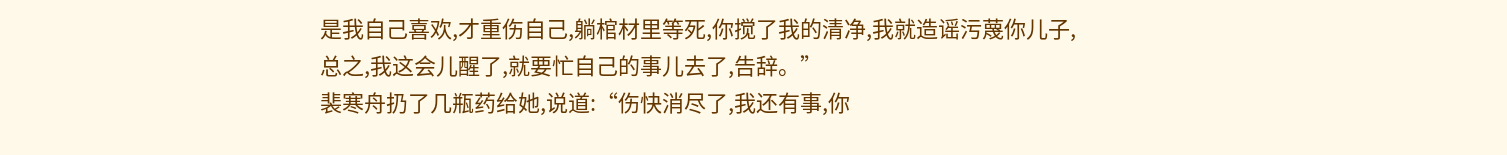是我自己喜欢,才重伤自己,躺棺材里等死,你搅了我的清净,我就造谣污蔑你儿子,总之,我这会儿醒了,就要忙自己的事儿去了,告辞。”
裴寒舟扔了几瓶药给她,说道:“伤快消尽了,我还有事,你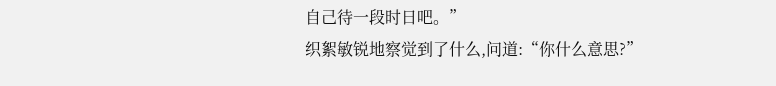自己待一段时日吧。”
织絮敏锐地察觉到了什么,问道:“你什么意思?”